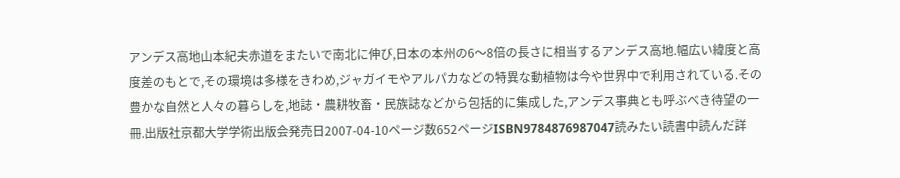アンデス高地山本紀夫赤道をまたいで南北に伸び,日本の本州の6〜8倍の長さに相当するアンデス高地.幅広い緯度と高度差のもとで,その環境は多様をきわめ,ジャガイモやアルパカなどの特異な動植物は今や世界中で利用されている.その豊かな自然と人々の暮らしを,地誌・農耕牧畜・民族誌などから包括的に集成した,アンデス事典とも呼ぶべき待望の一冊.出版社京都大学学術出版会発売日2007-04-10ページ数652ページISBN9784876987047読みたい読書中読んだ詳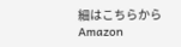細はこちらからAmazon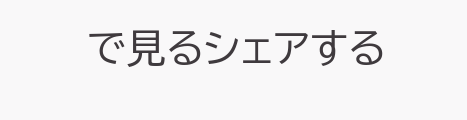で見るシェアする